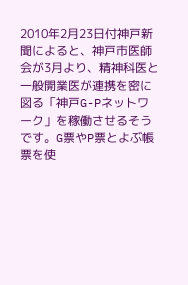2010年2月23日付神戸新聞によると、神戸市医師会が3月より、精神科医と一般開業医が連携を密に図る「神戸G-Pネットワーク」を稼働させるそうです。G票やP票とよぶ帳票を使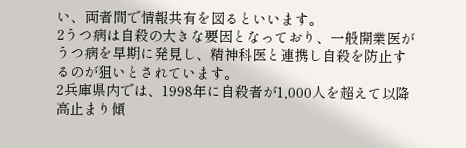い、両者間で情報共有を図るといいます。
2うつ病は自殺の大きな要因となっており、一般開業医がうつ病を早期に発見し、精神科医と連携し自殺を防止するのが狙いとされています。
2兵庫県内では、1998年に自殺者が1,000人を超えて以降高止まり傾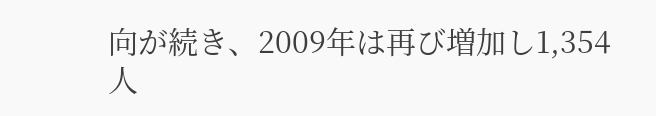向が続き、2009年は再び増加し1,354人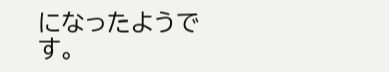になったようです。